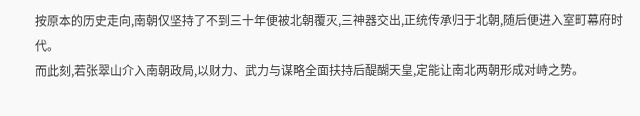按原本的历史走向,南朝仅坚持了不到三十年便被北朝覆灭,三神器交出,正统传承归于北朝,随后便进入室町幕府时代。
而此刻,若张翠山介入南朝政局,以财力、武力与谋略全面扶持后醍醐天皇,定能让南北两朝形成对峙之势。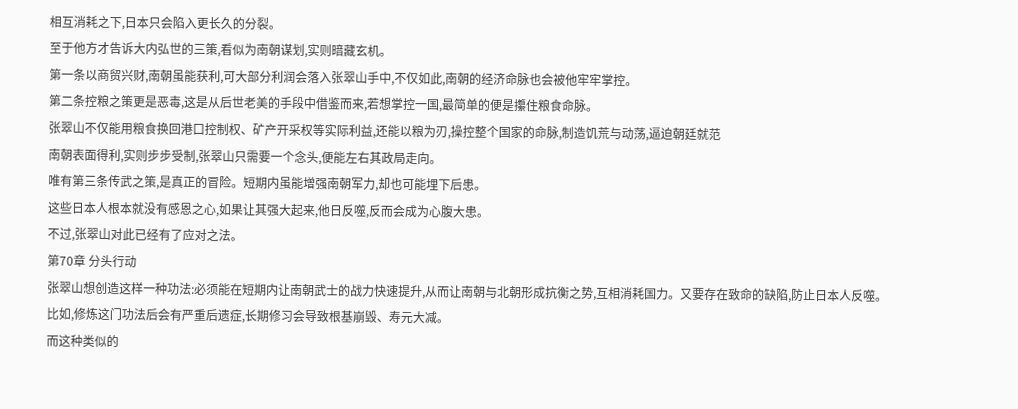相互消耗之下,日本只会陷入更长久的分裂。
至于他方才告诉大内弘世的三策,看似为南朝谋划,实则暗藏玄机。
第一条以商贸兴财,南朝虽能获利,可大部分利润会落入张翠山手中,不仅如此,南朝的经济命脉也会被他牢牢掌控。
第二条控粮之策更是恶毒,这是从后世老美的手段中借鉴而来,若想掌控一国,最简单的便是攥住粮食命脉。
张翠山不仅能用粮食换回港口控制权、矿产开采权等实际利益,还能以粮为刃,操控整个国家的命脉,制造饥荒与动荡,逼迫朝廷就范
南朝表面得利,实则步步受制,张翠山只需要一个念头,便能左右其政局走向。
唯有第三条传武之策,是真正的冒险。短期内虽能增强南朝军力,却也可能埋下后患。
这些日本人根本就没有感恩之心,如果让其强大起来,他日反噬,反而会成为心腹大患。
不过,张翠山对此已经有了应对之法。
第70章 分头行动
张翠山想创造这样一种功法:必须能在短期内让南朝武士的战力快速提升,从而让南朝与北朝形成抗衡之势,互相消耗国力。又要存在致命的缺陷,防止日本人反噬。
比如,修炼这门功法后会有严重后遗症,长期修习会导致根基崩毁、寿元大减。
而这种类似的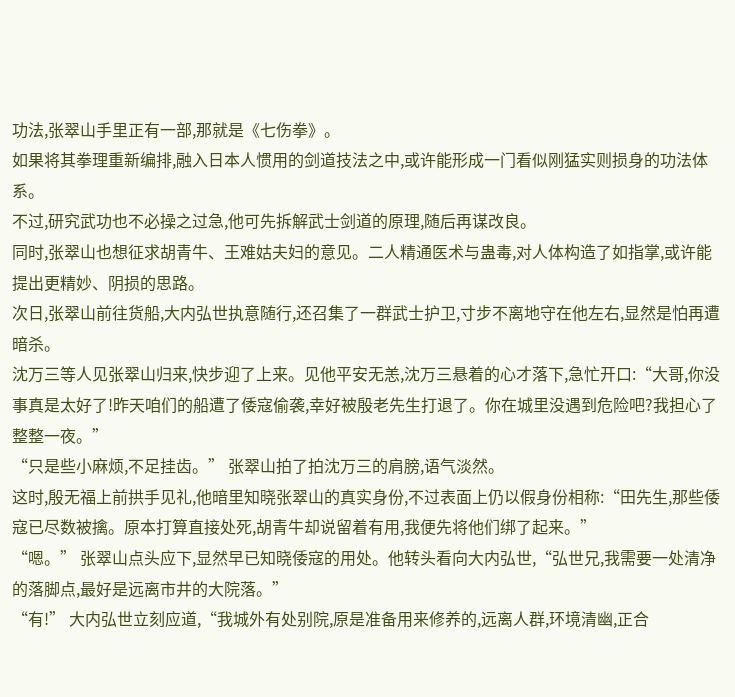功法,张翠山手里正有一部,那就是《七伤拳》。
如果将其拳理重新编排,融入日本人惯用的剑道技法之中,或许能形成一门看似刚猛实则损身的功法体系。
不过,研究武功也不必操之过急,他可先拆解武士剑道的原理,随后再谋改良。
同时,张翠山也想征求胡青牛、王难姑夫妇的意见。二人精通医术与蛊毒,对人体构造了如指掌,或许能提出更精妙、阴损的思路。
次日,张翠山前往货船,大内弘世执意随行,还召集了一群武士护卫,寸步不离地守在他左右,显然是怕再遭暗杀。
沈万三等人见张翠山归来,快步迎了上来。见他平安无恙,沈万三悬着的心才落下,急忙开口:“大哥,你没事真是太好了!昨天咱们的船遭了倭寇偷袭,幸好被殷老先生打退了。你在城里没遇到危险吧?我担心了整整一夜。”
“只是些小麻烦,不足挂齿。” 张翠山拍了拍沈万三的肩膀,语气淡然。
这时,殷无福上前拱手见礼,他暗里知晓张翠山的真实身份,不过表面上仍以假身份相称:“田先生,那些倭寇已尽数被擒。原本打算直接处死,胡青牛却说留着有用,我便先将他们绑了起来。”
“嗯。” 张翠山点头应下,显然早已知晓倭寇的用处。他转头看向大内弘世,“弘世兄,我需要一处清净的落脚点,最好是远离市井的大院落。”
“有!” 大内弘世立刻应道,“我城外有处别院,原是准备用来修养的,远离人群,环境清幽,正合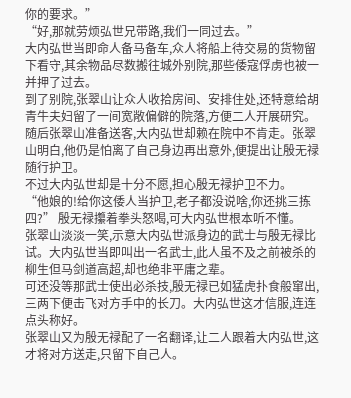你的要求。”
“好,那就劳烦弘世兄带路,我们一同过去。”
大内弘世当即命人备马备车,众人将船上待交易的货物留下看守,其余物品尽数搬往城外别院,那些倭寇俘虏也被一并押了过去。
到了别院,张翠山让众人收拾房间、安排住处,还特意给胡青牛夫妇留了一间宽敞偏僻的院落,方便二人开展研究。
随后张翠山准备送客,大内弘世却赖在院中不肯走。张翠山明白,他仍是怕离了自己身边再出意外,便提出让殷无禄随行护卫。
不过大内弘世却是十分不愿,担心殷无禄护卫不力。
“他娘的!给你这倭人当护卫,老子都没说啥,你还挑三拣四?” 殷无禄攥着拳头怒喝,可大内弘世根本听不懂。
张翠山淡淡一笑,示意大内弘世派身边的武士与殷无禄比试。大内弘世当即叫出一名武士,此人虽不及之前被杀的柳生但马剑道高超,却也绝非平庸之辈。
可还没等那武士使出必杀技,殷无禄已如猛虎扑食般窜出,三两下便击飞对方手中的长刀。大内弘世这才信服,连连点头称好。
张翠山又为殷无禄配了一名翻译,让二人跟着大内弘世,这才将对方送走,只留下自己人。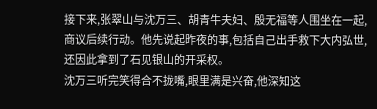接下来,张翠山与沈万三、胡青牛夫妇、殷无福等人围坐在一起,商议后续行动。他先说起昨夜的事,包括自己出手救下大内弘世,还因此拿到了石见银山的开采权。
沈万三听完笑得合不拢嘴,眼里满是兴奋,他深知这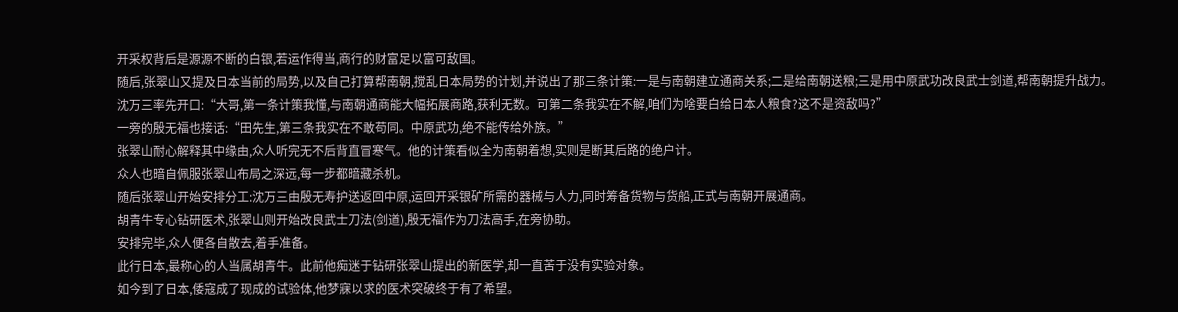开采权背后是源源不断的白银,若运作得当,商行的财富足以富可敌国。
随后,张翠山又提及日本当前的局势,以及自己打算帮南朝,搅乱日本局势的计划,并说出了那三条计策:一是与南朝建立通商关系;二是给南朝送粮;三是用中原武功改良武士剑道,帮南朝提升战力。
沈万三率先开口:“大哥,第一条计策我懂,与南朝通商能大幅拓展商路,获利无数。可第二条我实在不解,咱们为啥要白给日本人粮食?这不是资敌吗?”
一旁的殷无福也接话:“田先生,第三条我实在不敢苟同。中原武功,绝不能传给外族。”
张翠山耐心解释其中缘由,众人听完无不后背直冒寒气。他的计策看似全为南朝着想,实则是断其后路的绝户计。
众人也暗自佩服张翠山布局之深远,每一步都暗藏杀机。
随后张翠山开始安排分工:沈万三由殷无寿护送返回中原,运回开采银矿所需的器械与人力,同时筹备货物与货船,正式与南朝开展通商。
胡青牛专心钻研医术,张翠山则开始改良武士刀法(剑道),殷无福作为刀法高手,在旁协助。
安排完毕,众人便各自散去,着手准备。
此行日本,最称心的人当属胡青牛。此前他痴迷于钻研张翠山提出的新医学,却一直苦于没有实验对象。
如今到了日本,倭寇成了现成的试验体,他梦寐以求的医术突破终于有了希望。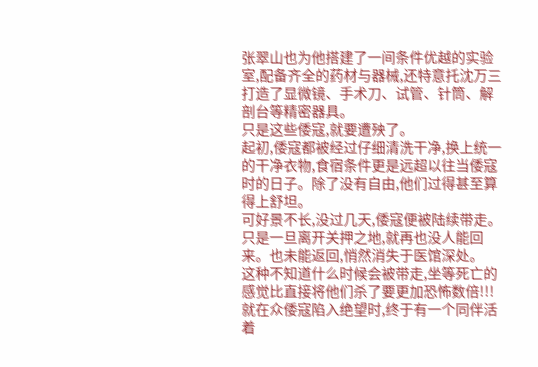张翠山也为他搭建了一间条件优越的实验室,配备齐全的药材与器械,还特意托沈万三打造了显微镜、手术刀、试管、针筒、解剖台等精密器具。
只是这些倭寇,就要遭殃了。
起初,倭寇都被经过仔细清洗干净,换上统一的干净衣物,食宿条件更是远超以往当倭寇时的日子。除了没有自由,他们过得甚至算得上舒坦。
可好景不长,没过几天,倭寇便被陆续带走。只是一旦离开关押之地,就再也没人能回来。也未能返回,悄然消失于医馆深处。
这种不知道什么时候会被带走,坐等死亡的感觉比直接将他们杀了要更加恐怖数倍!!!
就在众倭寇陷入绝望时,终于有一个同伴活着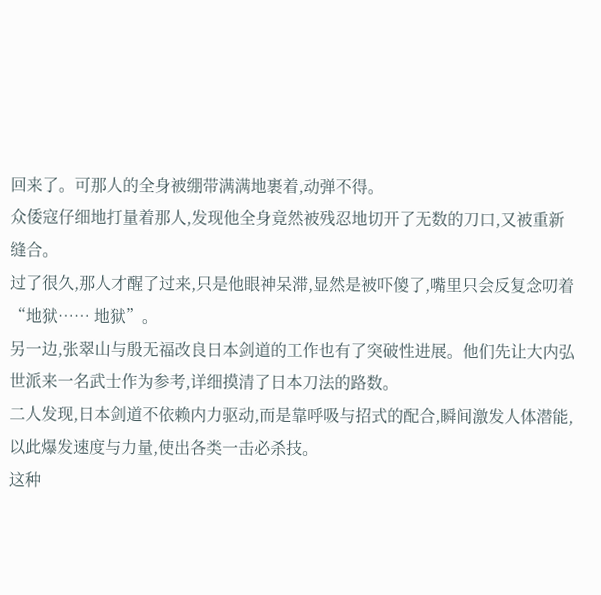回来了。可那人的全身被绷带满满地裹着,动弹不得。
众倭寇仔细地打量着那人,发现他全身竟然被残忍地切开了无数的刀口,又被重新缝合。
过了很久,那人才醒了过来,只是他眼神呆滞,显然是被吓傻了,嘴里只会反复念叨着 “地狱…… 地狱”。
另一边,张翠山与殷无福改良日本剑道的工作也有了突破性进展。他们先让大内弘世派来一名武士作为参考,详细摸清了日本刀法的路数。
二人发现,日本剑道不依赖内力驱动,而是靠呼吸与招式的配合,瞬间激发人体潜能,以此爆发速度与力量,使出各类一击必杀技。
这种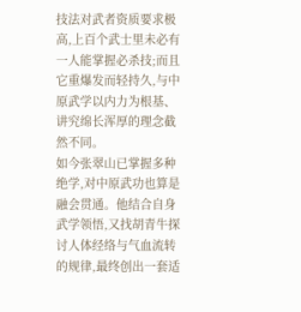技法对武者资质要求极高,上百个武士里未必有一人能掌握必杀技;而且它重爆发而轻持久,与中原武学以内力为根基、讲究绵长浑厚的理念截然不同。
如今张翠山已掌握多种绝学,对中原武功也算是融会贯通。他结合自身武学领悟,又找胡青牛探讨人体经络与气血流转的规律,最终创出一套适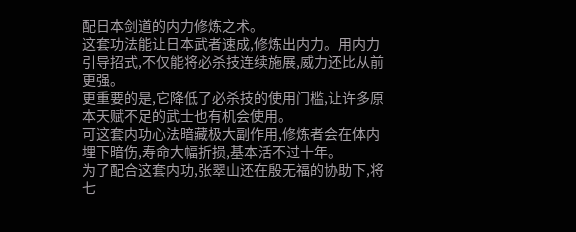配日本剑道的内力修炼之术。
这套功法能让日本武者速成,修炼出内力。用内力引导招式,不仅能将必杀技连续施展,威力还比从前更强。
更重要的是,它降低了必杀技的使用门槛,让许多原本天赋不足的武士也有机会使用。
可这套内功心法暗藏极大副作用,修炼者会在体内埋下暗伤,寿命大幅折损,基本活不过十年。
为了配合这套内功,张翠山还在殷无福的协助下,将七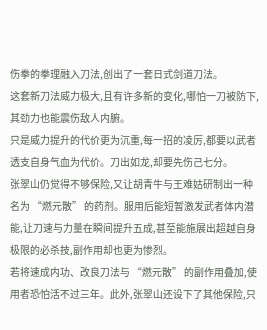伤拳的拳理融入刀法,创出了一套日式剑道刀法。
这套新刀法威力极大,且有许多新的变化,哪怕一刀被防下,其劲力也能震伤敌人内腑。
只是威力提升的代价更为沉重,每一招的凌厉,都要以武者透支自身气血为代价。刀出如龙,却要先伤己七分。
张翠山仍觉得不够保险,又让胡青牛与王难姑研制出一种名为 “燃元散” 的药剂。服用后能短暂激发武者体内潜能,让刀速与力量在瞬间提升五成,甚至能施展出超越自身极限的必杀技,副作用却也更为惨烈。
若将速成内功、改良刀法与 “燃元散” 的副作用叠加,使用者恐怕活不过三年。此外,张翠山还设下了其他保险,只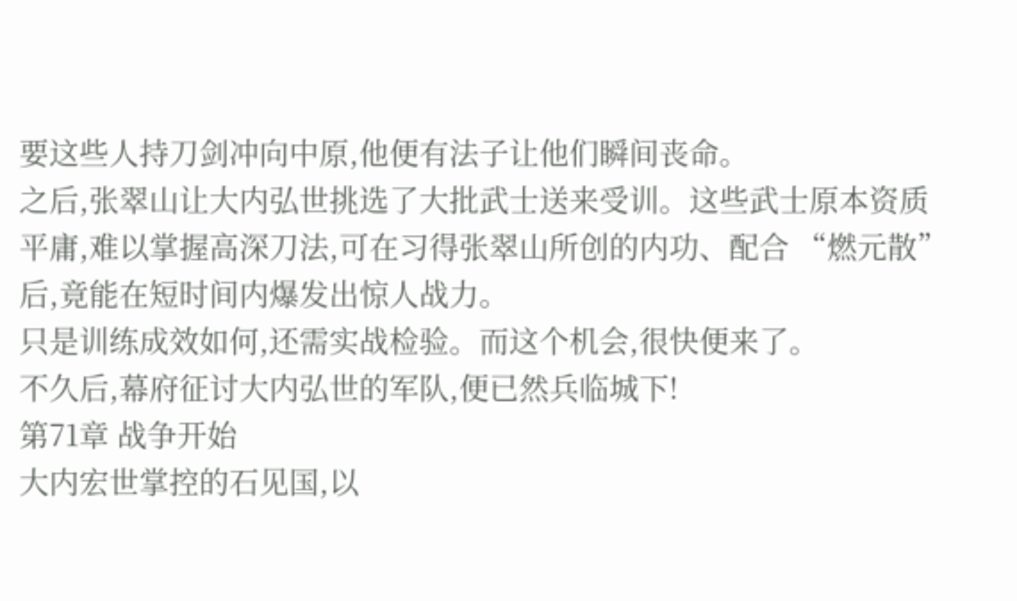要这些人持刀剑冲向中原,他便有法子让他们瞬间丧命。
之后,张翠山让大内弘世挑选了大批武士送来受训。这些武士原本资质平庸,难以掌握高深刀法,可在习得张翠山所创的内功、配合 “燃元散” 后,竟能在短时间内爆发出惊人战力。
只是训练成效如何,还需实战检验。而这个机会,很快便来了。
不久后,幕府征讨大内弘世的军队,便已然兵临城下!
第71章 战争开始
大内宏世掌控的石见国,以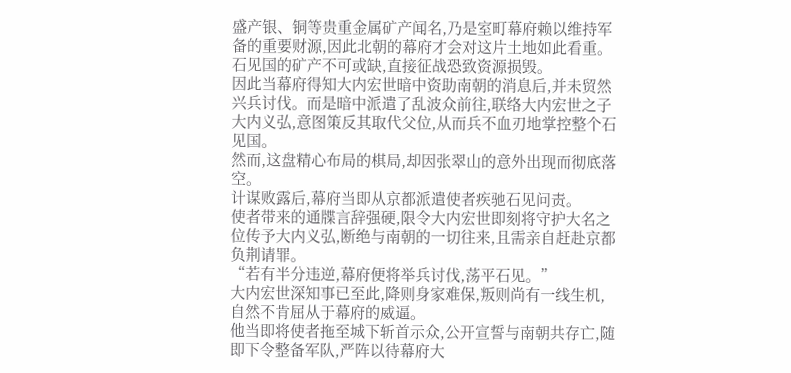盛产银、铜等贵重金属矿产闻名,乃是室町幕府赖以维持军备的重要财源,因此北朝的幕府才会对这片土地如此看重。
石见国的矿产不可或缺,直接征战恐致资源损毁。
因此当幕府得知大内宏世暗中资助南朝的消息后,并未贸然兴兵讨伐。而是暗中派遣了乱波众前往,联络大内宏世之子大内义弘,意图策反其取代父位,从而兵不血刃地掌控整个石见国。
然而,这盘精心布局的棋局,却因张翠山的意外出现而彻底落空。
计谋败露后,幕府当即从京都派遣使者疾驰石见问责。
使者带来的通牒言辞强硬,限令大内宏世即刻将守护大名之位传予大内义弘,断绝与南朝的一切往来,且需亲自赶赴京都负荆请罪。
“若有半分违逆,幕府便将举兵讨伐,荡平石见。”
大内宏世深知事已至此,降则身家难保,叛则尚有一线生机,自然不肯屈从于幕府的威逼。
他当即将使者拖至城下斩首示众,公开宣誓与南朝共存亡,随即下令整备军队,严阵以待幕府大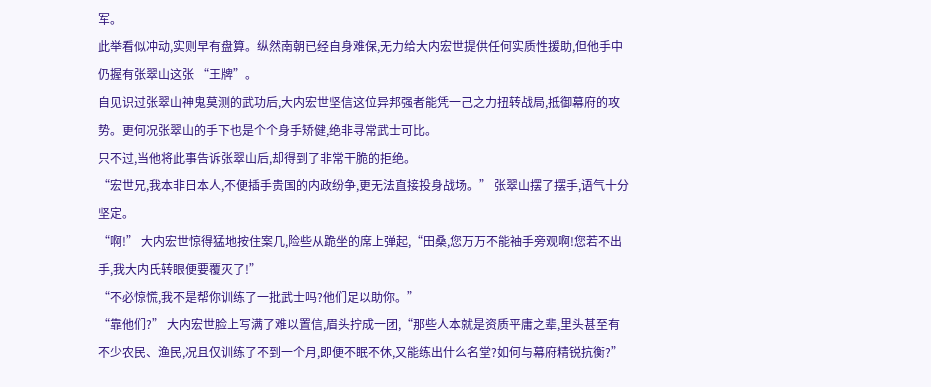军。
此举看似冲动,实则早有盘算。纵然南朝已经自身难保,无力给大内宏世提供任何实质性援助,但他手中仍握有张翠山这张 “王牌”。
自见识过张翠山神鬼莫测的武功后,大内宏世坚信这位异邦强者能凭一己之力扭转战局,抵御幕府的攻势。更何况张翠山的手下也是个个身手矫健,绝非寻常武士可比。
只不过,当他将此事告诉张翠山后,却得到了非常干脆的拒绝。
“宏世兄,我本非日本人,不便插手贵国的内政纷争,更无法直接投身战场。” 张翠山摆了摆手,语气十分坚定。
“啊!” 大内宏世惊得猛地按住案几,险些从跪坐的席上弹起,“田桑,您万万不能袖手旁观啊!您若不出手,我大内氏转眼便要覆灭了!”
“不必惊慌,我不是帮你训练了一批武士吗?他们足以助你。”
“靠他们?” 大内宏世脸上写满了难以置信,眉头拧成一团,“那些人本就是资质平庸之辈,里头甚至有不少农民、渔民,况且仅训练了不到一个月,即便不眠不休,又能练出什么名堂?如何与幕府精锐抗衡?”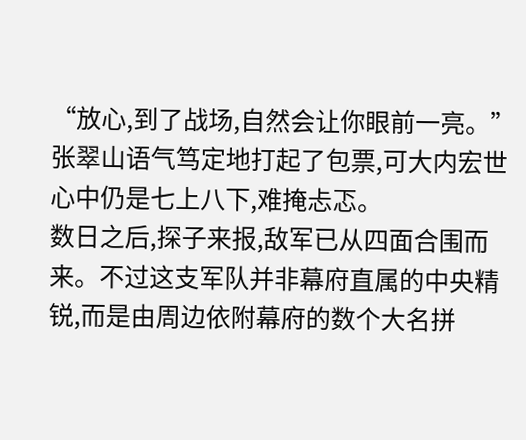“放心,到了战场,自然会让你眼前一亮。” 张翠山语气笃定地打起了包票,可大内宏世心中仍是七上八下,难掩忐忑。
数日之后,探子来报,敌军已从四面合围而来。不过这支军队并非幕府直属的中央精锐,而是由周边依附幕府的数个大名拼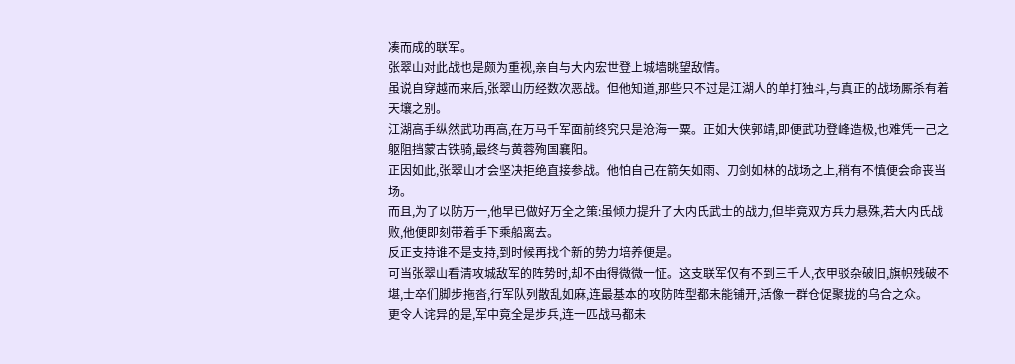凑而成的联军。
张翠山对此战也是颇为重视,亲自与大内宏世登上城墙眺望敌情。
虽说自穿越而来后,张翠山历经数次恶战。但他知道,那些只不过是江湖人的单打独斗,与真正的战场厮杀有着天壤之别。
江湖高手纵然武功再高,在万马千军面前终究只是沧海一粟。正如大侠郭靖,即便武功登峰造极,也难凭一己之躯阻挡蒙古铁骑,最终与黄蓉殉国襄阳。
正因如此,张翠山才会坚决拒绝直接参战。他怕自己在箭矢如雨、刀剑如林的战场之上,稍有不慎便会命丧当场。
而且,为了以防万一,他早已做好万全之策:虽倾力提升了大内氏武士的战力,但毕竟双方兵力悬殊,若大内氏战败,他便即刻带着手下乘船离去。
反正支持谁不是支持,到时候再找个新的势力培养便是。
可当张翠山看清攻城敌军的阵势时,却不由得微微一怔。这支联军仅有不到三千人,衣甲驳杂破旧,旗帜残破不堪,士卒们脚步拖沓,行军队列散乱如麻,连最基本的攻防阵型都未能铺开,活像一群仓促聚拢的乌合之众。
更令人诧异的是,军中竟全是步兵,连一匹战马都未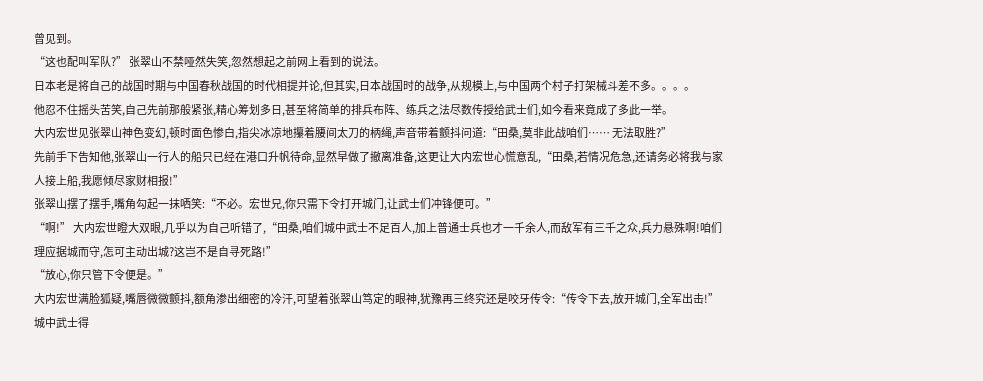曾见到。
“这也配叫军队?” 张翠山不禁哑然失笑,忽然想起之前网上看到的说法。
日本老是将自己的战国时期与中国春秋战国的时代相提并论,但其实,日本战国时的战争,从规模上,与中国两个村子打架械斗差不多。。。。
他忍不住摇头苦笑,自己先前那般紧张,精心筹划多日,甚至将简单的排兵布阵、练兵之法尽数传授给武士们,如今看来竟成了多此一举。
大内宏世见张翠山神色变幻,顿时面色惨白,指尖冰凉地攥着腰间太刀的柄绳,声音带着颤抖问道:“田桑,莫非此战咱们…… 无法取胜?”
先前手下告知他,张翠山一行人的船只已经在港口升帆待命,显然早做了撤离准备,这更让大内宏世心慌意乱,“田桑,若情况危急,还请务必将我与家人接上船,我愿倾尽家财相报!”
张翠山摆了摆手,嘴角勾起一抹哂笑:“不必。宏世兄,你只需下令打开城门,让武士们冲锋便可。”
“啊!” 大内宏世瞪大双眼,几乎以为自己听错了,“田桑,咱们城中武士不足百人,加上普通士兵也才一千余人,而敌军有三千之众,兵力悬殊啊!咱们理应据城而守,怎可主动出城?这岂不是自寻死路!”
“放心,你只管下令便是。”
大内宏世满脸狐疑,嘴唇微微颤抖,额角渗出细密的冷汗,可望着张翠山笃定的眼神,犹豫再三终究还是咬牙传令:“传令下去,放开城门,全军出击!”
城中武士得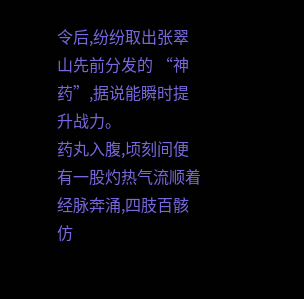令后,纷纷取出张翠山先前分发的 “神药”,据说能瞬时提升战力。
药丸入腹,顷刻间便有一股灼热气流顺着经脉奔涌,四肢百骸仿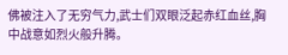佛被注入了无穷气力,武士们双眼泛起赤红血丝,胸中战意如烈火般升腾。